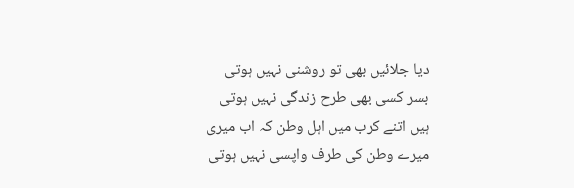دیا جلائیں بھی تو روشنی نہیں ہوتی
بسر کسی بھی طرح زندگی نہیں ہوتی
ہیں اتنے کرب میں اہل وطن کہ اب میری
میرے وطن کی طرف واپسی نہیں ہوتی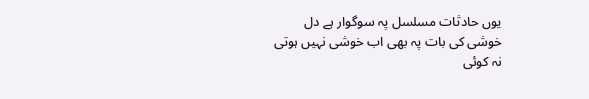یوں حادثات مسلسل پہ سوگوار ہے دل
خوشی کی بات پہ بھی اب خوشی نہیں ہوتی
نہ کوئی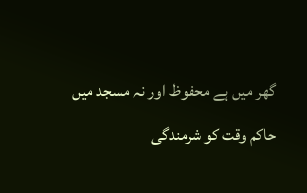گھر میں ہے محفوظ اور نہ مسجد میں
حاکم وقت کو شرمندگی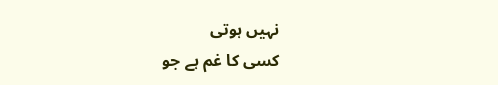نہیں ہوتی
کسی کا غم ہے جو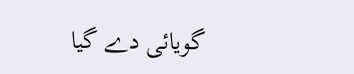گویائی دے گیا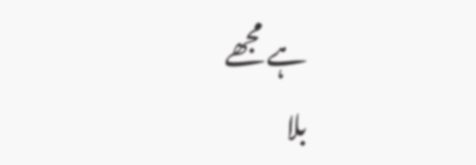ہے مجھے
بلا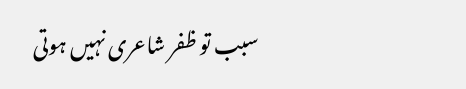سبب تو ظفر شاعری نہیں ہوتی